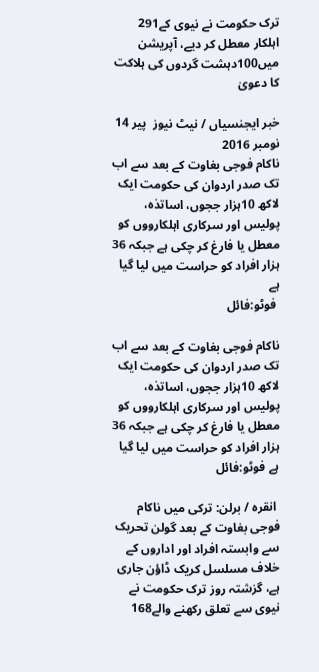ترک حکومت نے نیوی کے291 اہلکار معطل کر دیے، آپریشن میں100دہشت گردوں کی ہلاکت کا دعویٰ

خبر ایجنسیاں / نیٹ نیوز  پير 14 نومبر 2016
ناکام فوجی بغاوت کے بعد سے اب تک صدر اردوان کی حکومت ایک لاکھ 10ہزار ججوں، اساتذہ، پولیس اور سرکاری اہلکارووں کو معطل یا فارغ کر چکی ہے جبکہ 36 ہزار افراد کو حراست میں لیا گیا ہے
 فوٹو:فائل

ناکام فوجی بغاوت کے بعد سے اب تک صدر اردوان کی حکومت ایک لاکھ 10ہزار ججوں، اساتذہ، پولیس اور سرکاری اہلکارووں کو معطل یا فارغ کر چکی ہے جبکہ 36 ہزار افراد کو حراست میں لیا گیا ہے فوٹو:فائل

 انقرہ / برلن: ترکی میں ناکام فوجی بغاوت کے بعد گولن تحریک سے وابستہ افراد اور اداروں کے خلاف مسلسل کریک ڈاؤن جاری ہے، گزشتہ روز ترک حکومت نے نیوی سے تعلق رکھنے والے168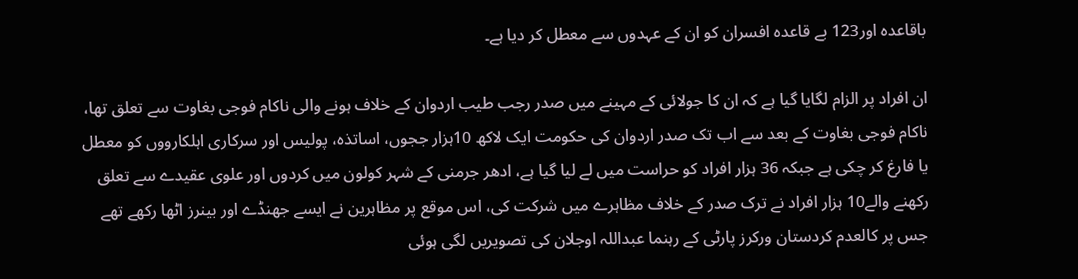باقاعدہ اور123 بے قاعدہ افسران کو ان کے عہدوں سے معطل کر دیا ہے۔

ان افراد پر الزام لگایا گیا ہے کہ ان کا جولائی کے مہینے میں صدر رجب طیب اردوان کے خلاف ہونے والی ناکام فوجی بغاوت سے تعلق تھا، ناکام فوجی بغاوت کے بعد سے اب تک صدر اردوان کی حکومت ایک لاکھ 10ہزار ججوں، اساتذہ، پولیس اور سرکاری اہلکارووں کو معطل یا فارغ کر چکی ہے جبکہ 36 ہزار افراد کو حراست میں لے لیا گیا ہے، ادھر جرمنی کے شہر کولون میں کردوں اور علوی عقیدے سے تعلق رکھنے والے10 ہزار افراد نے ترک صدر کے خلاف مظاہرے میں شرکت کی، اس موقع پر مظاہرین نے ایسے جھنڈے اور بینرز اٹھا رکھے تھے جس پر کالعدم کردستان ورکرز پارٹی کے رہنما عبداللہ اوجلان کی تصویریں لگی ہوئی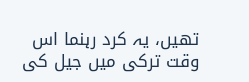تھیں، یہ کرد رہنما اس وقت ترکی میں جیل کی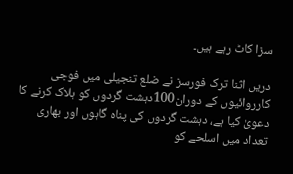سزا کاٹ رہے ہیں۔

دریں اثنا ترک فورسز نے ضلع تنجیلی میں فوجی کارروائیوں کے دوران100دہشت گردوں کو ہلاک کرنے کا دعویٰ کیا ہے، دہشت گردوں کی پناہ گاہوں اور بھاری تعداد میں اسلحے کو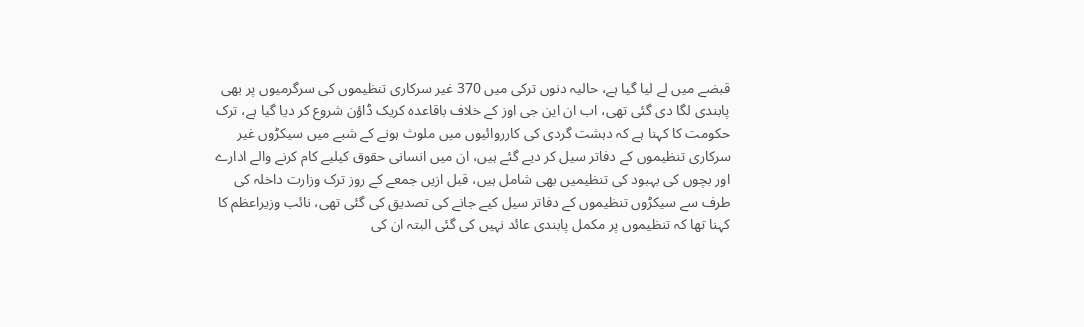قبضے میں لے لیا گیا ہے، حالیہ دنوں ترکی میں 370 غیر سرکاری تنظیموں کی سرگرمیوں پر بھی پابندی لگا دی گئی تھی، اب ان این جی اوز کے خلاف باقاعدہ کریک ڈاؤن شروع کر دیا گیا ہے، ترک حکومت کا کہنا ہے کہ دہشت گردی کی کارروائیوں میں ملوث ہونے کے شبے میں سیکڑوں غیر سرکاری تنظیموں کے دفاتر سیل کر دیے گئے ہیں، ان میں انسانی حقوق کیلیے کام کرنے والے ادارے اور بچوں کی بہبود کی تنظیمیں بھی شامل ہیں، قبل ازیں جمعے کے روز ترک وزارت داخلہ کی طرف سے سیکڑوں تنظیموں کے دفاتر سیل کیے جانے کی تصدیق کی گئی تھی، نائب وزیراعظم کا کہنا تھا کہ تنظیموں پر مکمل پابندی عائد نہیں کی گئی البتہ ان کی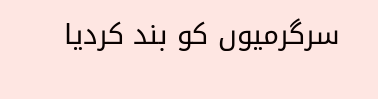سرگرمیوں کو بند کردیا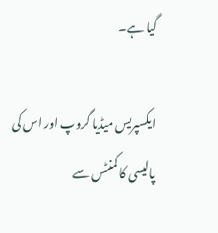گیا ہے۔

ایکسپریس میڈیا گروپ اور اس کی پالیسی کا کمنٹس سے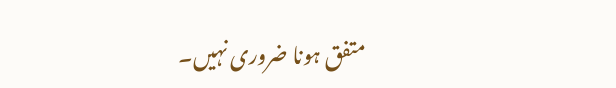متفق ہونا ضروری نہیں۔